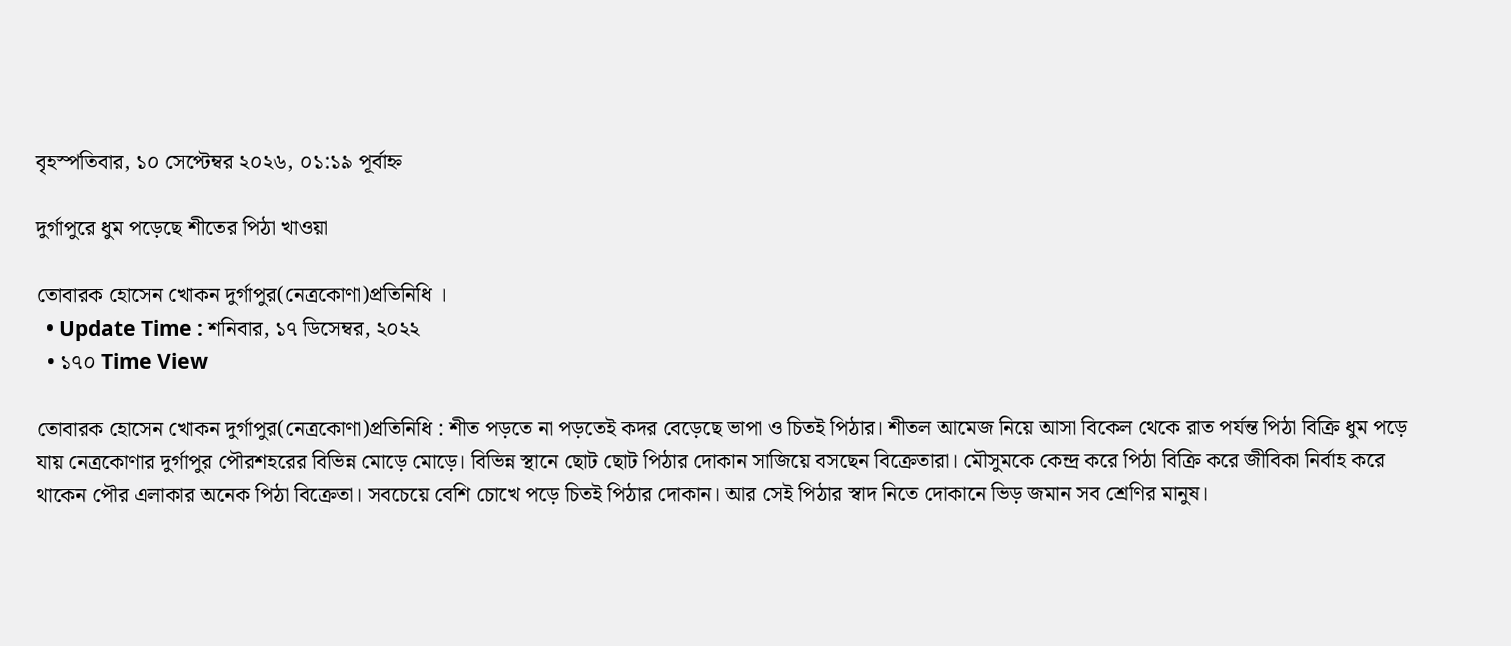বৃহস্পতিবার, ১০ সেপ্টেম্বর ২০২৬, ০১:১৯ পূর্বাহ্ন

দুর্গাপুরে ধুম পড়েছে শীতের পিঠা খাওয়া

তোবারক হোসেন খোকন দুর্গাপুর(নেত্রকোণা)প্রতিনিধি ।
  • Update Time : শনিবার, ১৭ ডিসেম্বর, ২০২২
  • ১৭০ Time View

তোবারক হোসেন খোকন দুর্গাপুর(নেত্রকোণা)প্রতিনিধি : শীত পড়তে না পড়তেই কদর বেড়েছে ভাপা ও চিতই পিঠার। শীতল আমেজ নিয়ে আসা বিকেল থেকে রাত পর্যন্ত পিঠা বিক্রি ধুম পড়ে যায় নেত্রকোণার দুর্গাপুর পৌরশহরের বিভিন্ন মোড়ে মোড়ে। বিভিন্ন স্থানে ছোট ছোট পিঠার দোকান সাজিয়ে বসছেন বিক্রেতারা। মৌসুমকে কেন্দ্র করে পিঠা বিক্রি করে জীবিকা নির্বাহ করে থাকেন পৌর এলাকার অনেক পিঠা বিক্রেতা। সবচেয়ে বেশি চোখে পড়ে চিতই পিঠার দোকান। আর সেই পিঠার স্বাদ নিতে দোকানে ভিড় জমান সব শ্রেণির মানুষ।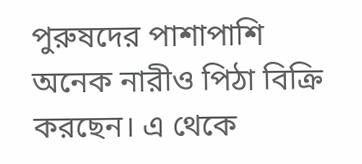পুরুষদের পাশাপাশি অনেক নারীও পিঠা বিক্রি করছেন। এ থেকে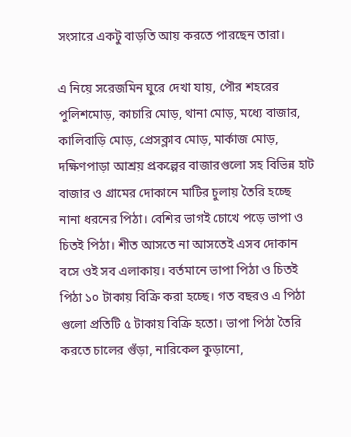সংসারে একটু বাড়তি আয় করতে পারছেন তারা।

এ নিয়ে সরেজমিন ঘুরে দেখা যায়, পৌর শহরের পুলিশমোড়, কাচারি মোড়, থানা মোড়, মধ্যে বাজার, কালিবাড়ি মোড়, প্রেসক্লাব মোড়, মার্কাজ মোড়, দক্ষিণপাড়া আশ্রয় প্রকল্পের বাজারগুলো সহ বিভিন্ন হাট বাজার ও গ্রামের দোকানে মাটির চুলায় তৈরি হচ্ছে নানা ধরনের পিঠা। বেশির ভাগই চোখে পড়ে ভাপা ও চিতই পিঠা। শীত আসতে না আসতেই এসব দোকান বসে ওই সব এলাকায়। বর্তমানে ভাপা পিঠা ও চিতই পিঠা ১০ টাকায় বিক্রি করা হচ্ছে। গত বছরও এ পিঠা গুলো প্রতিটি ৫ টাকায় বিক্রি হতো। ভাপা পিঠা তৈরি করতে চালের গুঁড়া, নারিকেল কুড়ানো,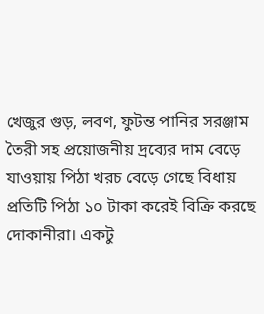খেজুর গুড়, লবণ, ফুটন্ত পানির সরঞ্জাম তৈরী সহ প্রয়োজনীয় দ্রব্যের দাম বেড়ে যাওয়ায় পিঠা খরচ বেড়ে গেছে বিধায় প্রতিটি পিঠা ১০ টাকা করেই বিক্রি করছে দোকানীরা। একটু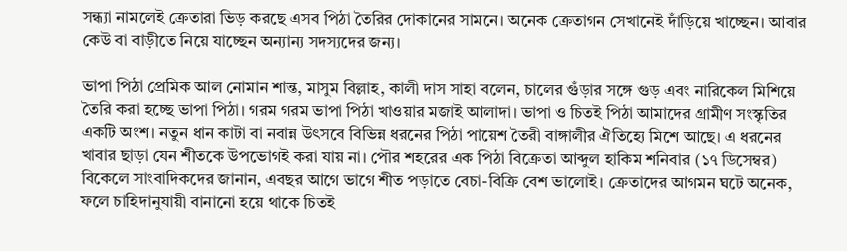সন্ধ্যা নামলেই ক্রেতারা ভিড় করছে এসব পিঠা তৈরির দোকানের সামনে। অনেক ক্রেতাগন সেখানেই দাঁড়িয়ে খাচ্ছেন। আবার কেউ বা বাড়ীতে নিয়ে যাচ্ছেন অন্যান্য সদস্যদের জন্য।

ভাপা পিঠা প্রেমিক আল নোমান শান্ত, মাসুম বিল্লাহ, কালী দাস সাহা বলেন, চালের গুঁড়ার সঙ্গে গুড় এবং নারিকেল মিশিয়ে তৈরি করা হচ্ছে ভাপা পিঠা। গরম গরম ভাপা পিঠা খাওয়ার মজাই আলাদা। ভাপা ও চিতই পিঠা আমাদের গ্রামীণ সংস্কৃতির একটি অংশ। নতুন ধান কাটা বা নবান্ন উৎসবে বিভিন্ন ধরনের পিঠা পায়েশ তৈরী বাঙ্গালীর ঐতিহ্যে মিশে আছে। এ ধরনের খাবার ছাড়া যেন শীতকে উপভোগই করা যায় না। পৌর শহরের এক পিঠা বিক্রেতা আব্দুল হাকিম শনিবার (১৭ ডিসেম্বর) বিকেলে সাংবাদিকদের জানান, এবছর আগে ভাগে শীত পড়াতে বেচা-বিক্রি বেশ ভালোই। ক্রেতাদের আগমন ঘটে অনেক, ফলে চাহিদানুযায়ী বানানো হয়ে থাকে চিতই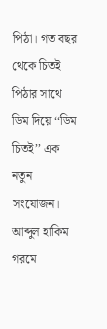পিঠা। গত বছর থেকে চিতই পিঠার সাথে ডিম দিয়ে ‘‘ডিম চিতই’’ এক নতুন সংযোজন। আব্দুল হাকিম গরমে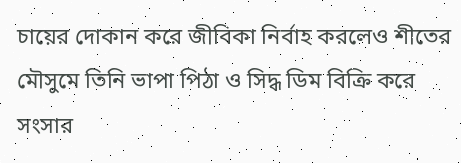চায়ের দোকান করে জীবিকা নির্বাহ করলেও শীতের মৌসুমে তিনি ভাপা পিঠা ও সিদ্ধ ডিম বিক্রি করে সংসার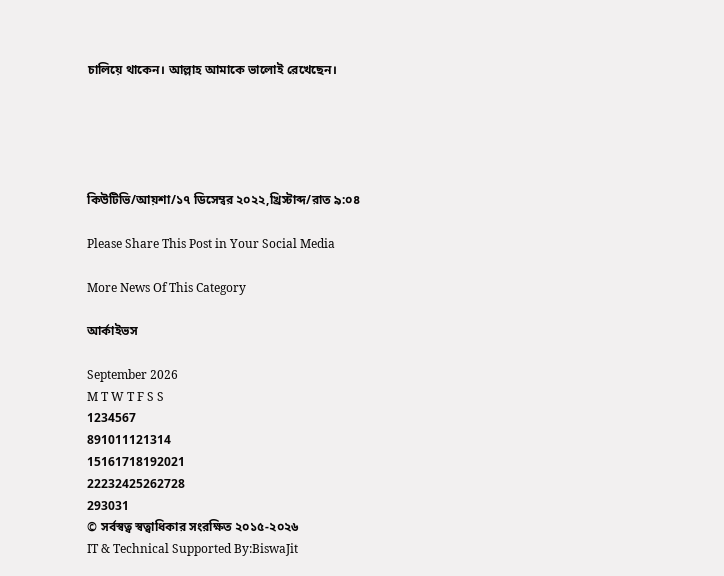চালিয়ে থাকেন। আল্লাহ আমাকে ভালোই রেখেছেন।





কিউটিভি/আয়শা/১৭ ডিসেম্বর ২০২২,খ্রিস্টাব্দ/রাত ৯:০৪

Please Share This Post in Your Social Media

More News Of This Category

আর্কাইভস

September 2026
M T W T F S S
1234567
891011121314
15161718192021
22232425262728
293031
© সর্বস্বত্ব স্বত্বাধিকার সংরক্ষিত ২০১৫-২০২৬
IT & Technical Supported By:BiswaJit